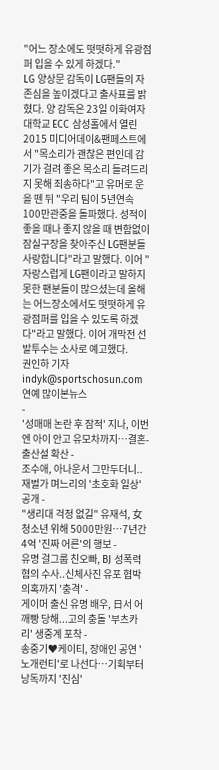"어느 장소에도 떳떳하게 유광점퍼 입을 수 있게 하겠다."
LG 양상문 감독이 LG팬들의 자존심을 높이겠다고 출사표를 밝혔다. 양 감독은 23일 이화여자대학교 ECC 삼성홀에서 열린 2015 미디어데이&팬페스트에서 "목소리가 괜찮은 편인데 감기가 걸려 좋은 목소리 들려드리지 못해 죄송하다"고 유머로 운을 뗀 뒤 "우리 팀이 5년연속 100만관중을 돌파했다. 성적이 좋을 때나 좋지 않을 때 변함없이 잠실구장을 찾아주신 LG팬분들 사랑합니다"라고 말했다. 이어 "자랑스럽게 LG팬이라고 말하지 못한 팬분들이 많으셨는데 올해는 어느장소에서도 떳떳하게 유광점퍼를 입을 수 있도록 하겠다"라고 말했다. 이어 개막전 선발투수는 소사로 예고했다.
권인하 기자 indyk@sportschosun.com
연예 많이본뉴스
-
'성매매 논란 후 잠적' 지나, 이번엔 아이 안고 유모차까지…결혼-출산설 확산 -
조수애, 아나운서 그만두더니..재벌가 며느리의 '초호화 일상' 공개 -
"생리대 걱정 없길" 유재석, 女청소년 위해 5000만원…7년간 4억 '진짜 어른'의 행보 -
유명 걸그룹 친오빠, BJ 성폭력 혐의 수사..신체사진 유포 협박 의혹까지 '충격' -
게이머 출신 유명 배우, 日서 어깨빵 당해...고의 충돌 '부츠카리' 생중계 포착 -
송중기♥케이티, 장애인 공연 '노개런티'로 나선다…기획부터 낭독까지 '진심'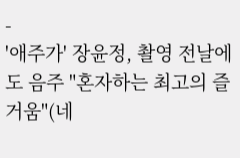-
'애주가' 장윤정, 촬영 전날에도 음주 "혼자하는 최고의 즐거움"(네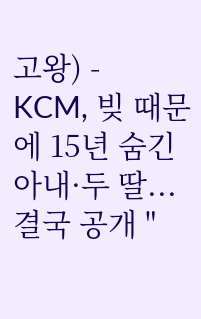고왕) -
KCM, 빚 때문에 15년 숨긴 아내·두 딸...결국 공개 "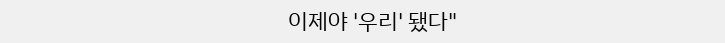이제야 '우리' 됐다"